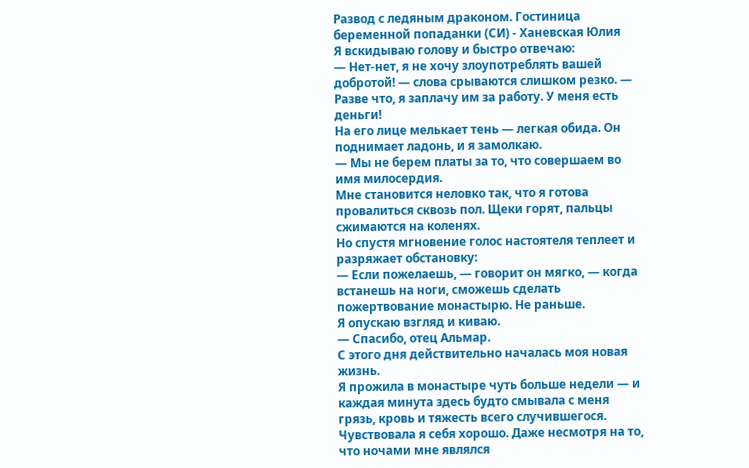Развод с ледяным драконом. Гостиница беременной попаданки (СИ) - Ханевская Юлия
Я вскидываю голову и быстро отвечаю:
— Нет-нет, я не хочу злоупотреблять вашей добротой! — слова срываются слишком резко. — Разве что, я заплачу им за работу. У меня есть деньги!
На его лице мелькает тень — легкая обида. Он поднимает ладонь, и я замолкаю.
— Мы не берем платы за то, что совершаем во имя милосердия.
Мне становится неловко так, что я готова провалиться сквозь пол. Щеки горят, пальцы сжимаются на коленях.
Но спустя мгновение голос настоятеля теплеет и разряжает обстановку:
— Если пожелаешь, — говорит он мягко, — когда встанешь на ноги, сможешь сделать пожертвование монастырю. Не раньше.
Я опускаю взгляд и киваю.
— Спасибо, отец Альмар.
С этого дня действительно началась моя новая жизнь.
Я прожила в монастыре чуть больше недели — и каждая минута здесь будто смывала с меня грязь, кровь и тяжесть всего случившегося.
Чувствовала я себя хорошо. Даже несмотря на то, что ночами мне являлся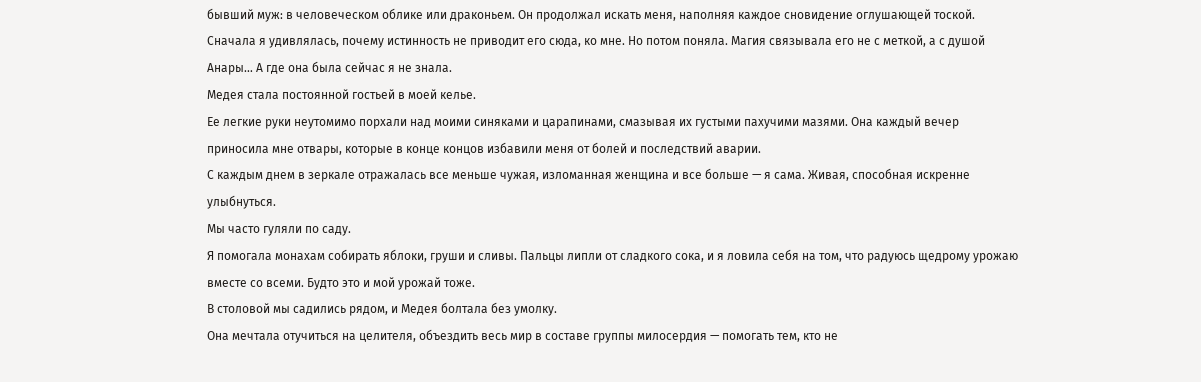бывший муж: в человеческом облике или драконьем. Он продолжал искать меня, наполняя каждое сновидение оглушающей тоской.
Сначала я удивлялась, почему истинность не приводит его сюда, ко мне. Но потом поняла. Магия связывала его не с меткой, а с душой Анары… А где она была сейчас я не знала.
Медея стала постоянной гостьей в моей келье.
Ее легкие руки неутомимо порхали над моими синяками и царапинами, смазывая их густыми пахучими мазями. Она каждый вечер приносила мне отвары, которые в конце концов избавили меня от болей и последствий аварии.
С каждым днем в зеркале отражалась все меньше чужая, изломанная женщина и все больше — я сама. Живая, способная искренне улыбнуться.
Мы часто гуляли по саду.
Я помогала монахам собирать яблоки, груши и сливы. Пальцы липли от сладкого сока, и я ловила себя на том, что радуюсь щедрому урожаю вместе со всеми. Будто это и мой урожай тоже.
В столовой мы садились рядом, и Медея болтала без умолку.
Она мечтала отучиться на целителя, объездить весь мир в составе группы милосердия — помогать тем, кто не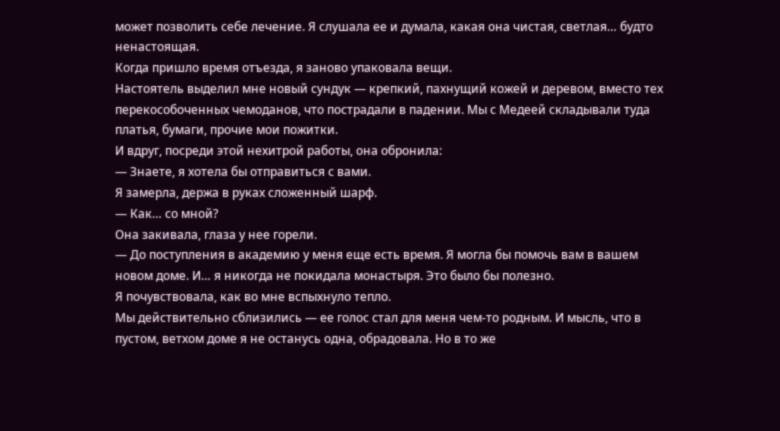может позволить себе лечение. Я слушала ее и думала, какая она чистая, светлая… будто ненастоящая.
Когда пришло время отъезда, я заново упаковала вещи.
Настоятель выделил мне новый сундук — крепкий, пахнущий кожей и деревом, вместо тех перекособоченных чемоданов, что пострадали в падении. Мы с Медеей складывали туда платья, бумаги, прочие мои пожитки.
И вдруг, посреди этой нехитрой работы, она обронила:
— Знаете, я хотела бы отправиться с вами.
Я замерла, держа в руках сложенный шарф.
— Как… со мной?
Она закивала, глаза у нее горели.
— До поступления в академию у меня еще есть время. Я могла бы помочь вам в вашем новом доме. И… я никогда не покидала монастыря. Это было бы полезно.
Я почувствовала, как во мне вспыхнуло тепло.
Мы действительно сблизились — ее голос стал для меня чем-то родным. И мысль, что в пустом, ветхом доме я не останусь одна, обрадовала. Но в то же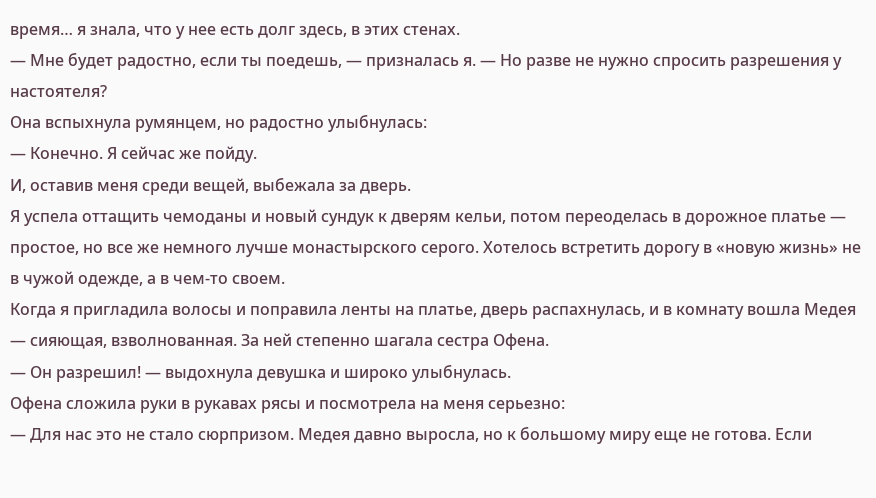время… я знала, что у нее есть долг здесь, в этих стенах.
— Мне будет радостно, если ты поедешь, — призналась я. — Но разве не нужно спросить разрешения у настоятеля?
Она вспыхнула румянцем, но радостно улыбнулась:
— Конечно. Я сейчас же пойду.
И, оставив меня среди вещей, выбежала за дверь.
Я успела оттащить чемоданы и новый сундук к дверям кельи, потом переоделась в дорожное платье — простое, но все же немного лучше монастырского серого. Хотелось встретить дорогу в «новую жизнь» не в чужой одежде, а в чем-то своем.
Когда я пригладила волосы и поправила ленты на платье, дверь распахнулась, и в комнату вошла Медея — сияющая, взволнованная. За ней степенно шагала сестра Офена.
— Он разрешил! — выдохнула девушка и широко улыбнулась.
Офена сложила руки в рукавах рясы и посмотрела на меня серьезно:
— Для нас это не стало сюрпризом. Медея давно выросла, но к большому миру еще не готова. Если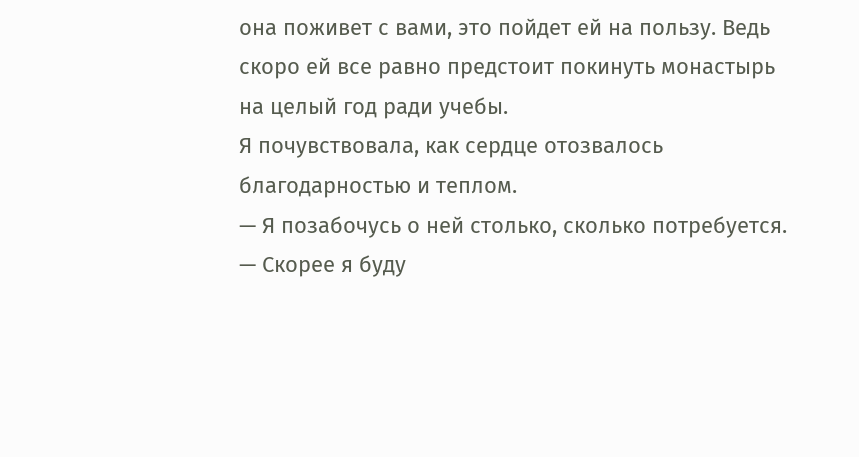она поживет с вами, это пойдет ей на пользу. Ведь скоро ей все равно предстоит покинуть монастырь на целый год ради учебы.
Я почувствовала, как сердце отозвалось благодарностью и теплом.
— Я позабочусь о ней столько, сколько потребуется.
— Скорее я буду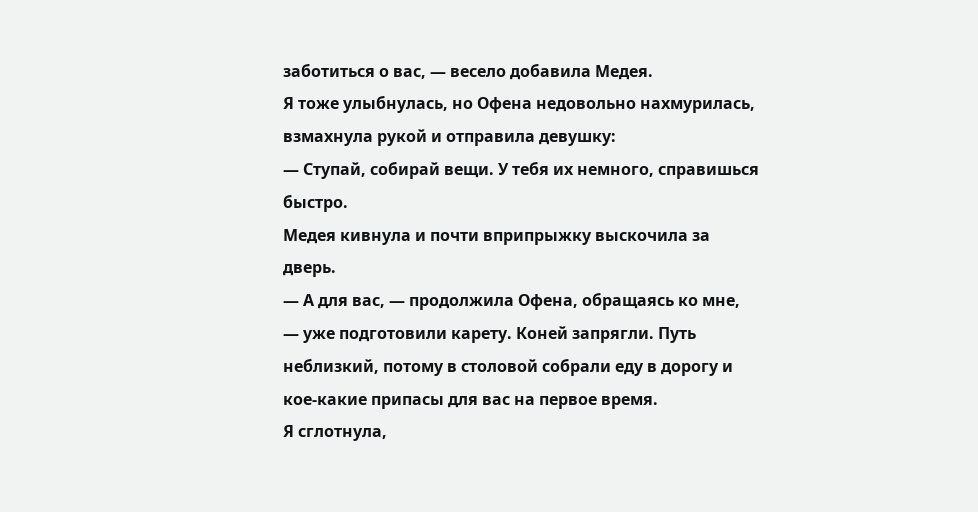заботиться о вас, — весело добавила Медея.
Я тоже улыбнулась, но Офена недовольно нахмурилась, взмахнула рукой и отправила девушку:
— Ступай, собирай вещи. У тебя их немного, справишься быстро.
Медея кивнула и почти вприпрыжку выскочила за дверь.
— А для вас, — продолжила Офена, обращаясь ко мне, — уже подготовили карету. Коней запрягли. Путь неблизкий, потому в столовой собрали еду в дорогу и кое-какие припасы для вас на первое время.
Я сглотнула,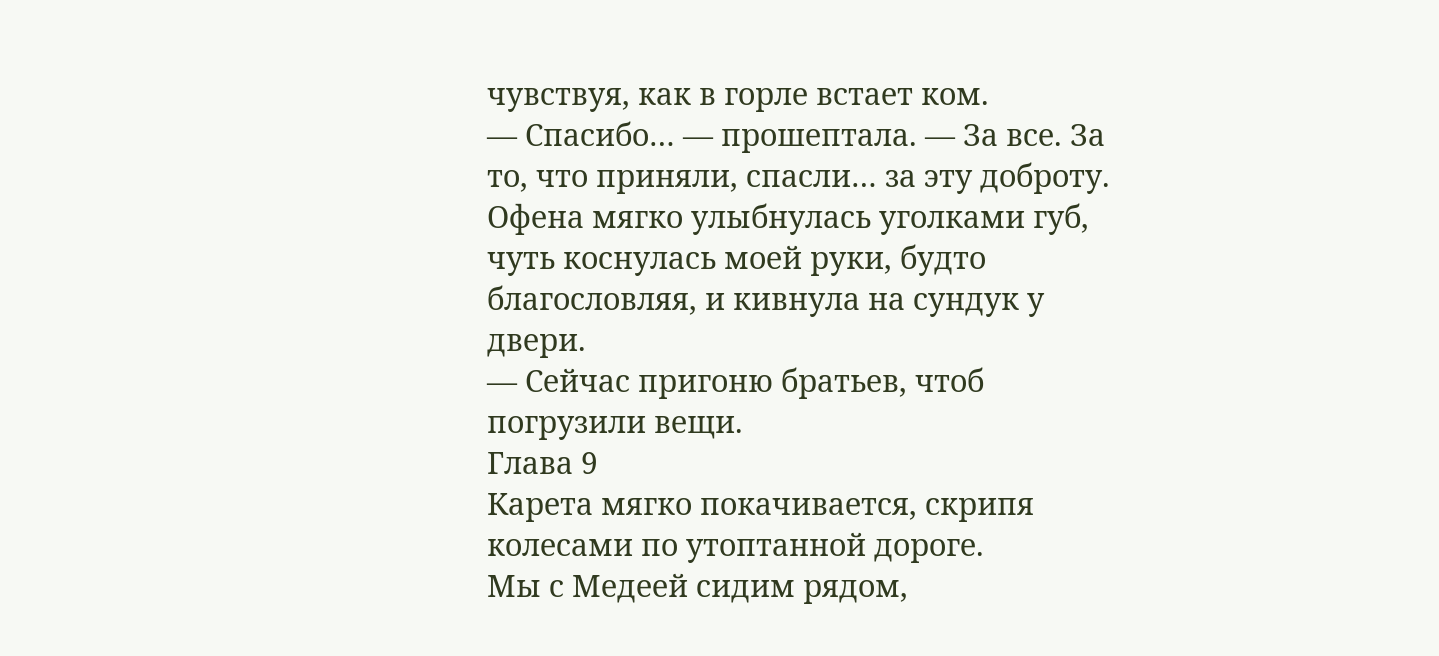чувствуя, как в горле встает ком.
— Спасибо… — прошептала. — За все. За то, что приняли, спасли… за эту доброту.
Офена мягко улыбнулась уголками губ, чуть коснулась моей руки, будто благословляя, и кивнула на сундук у двери.
— Сейчас пригоню братьев, чтоб погрузили вещи.
Глава 9
Карета мягко покачивается, скрипя колесами по утоптанной дороге.
Мы с Медеей сидим рядом,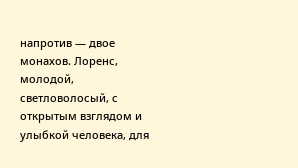напротив — двое монахов. Лоренс, молодой, светловолосый, с открытым взглядом и улыбкой человека, для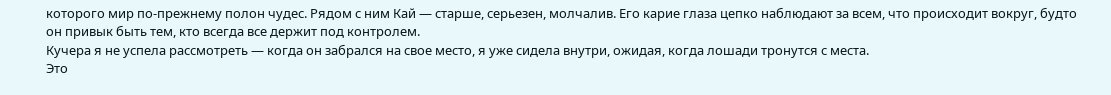которого мир по-прежнему полон чудес. Рядом с ним Кай — старше, серьезен, молчалив. Его карие глаза цепко наблюдают за всем, что происходит вокруг, будто он привык быть тем, кто всегда все держит под контролем.
Кучера я не успела рассмотреть — когда он забрался на свое место, я уже сидела внутри, ожидая, когда лошади тронутся с места.
Это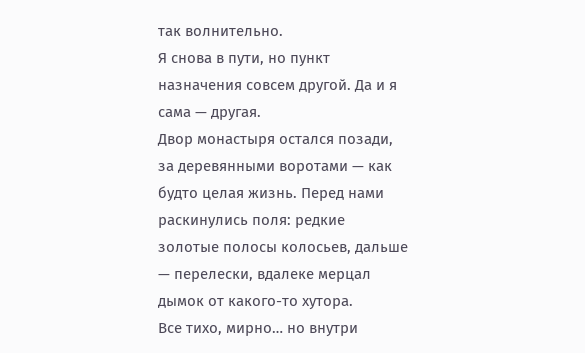так волнительно.
Я снова в пути, но пункт назначения совсем другой. Да и я сама — другая.
Двор монастыря остался позади, за деревянными воротами — как будто целая жизнь. Перед нами раскинулись поля: редкие золотые полосы колосьев, дальше — перелески, вдалеке мерцал дымок от какого-то хутора.
Все тихо, мирно… но внутри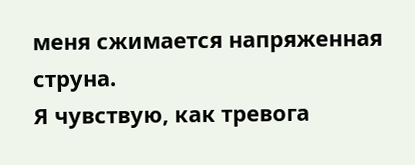меня сжимается напряженная струна.
Я чувствую, как тревога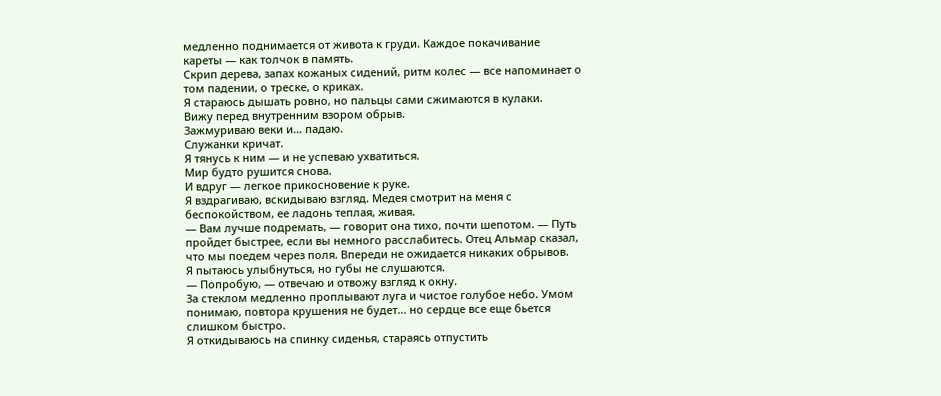медленно поднимается от живота к груди. Каждое покачивание кареты — как толчок в память.
Скрип дерева, запах кожаных сидений, ритм колес — все напоминает о том падении, о треске, о криках.
Я стараюсь дышать ровно, но пальцы сами сжимаются в кулаки.
Вижу перед внутренним взором обрыв.
Зажмуриваю веки и… падаю.
Служанки кричат.
Я тянусь к ним — и не успеваю ухватиться.
Мир будто рушится снова.
И вдруг — легкое прикосновение к руке.
Я вздрагиваю, вскидываю взгляд. Медея смотрит на меня с беспокойством, ее ладонь теплая, живая.
— Вам лучше подремать, — говорит она тихо, почти шепотом. — Путь пройдет быстрее, если вы немного расслабитесь. Отец Альмар сказал, что мы поедем через поля. Впереди не ожидается никаких обрывов.
Я пытаюсь улыбнуться, но губы не слушаются.
— Попробую, — отвечаю и отвожу взгляд к окну.
За стеклом медленно проплывают луга и чистое голубое небо. Умом понимаю, повтора крушения не будет… но сердце все еще бьется слишком быстро.
Я откидываюсь на спинку сиденья, стараясь отпустить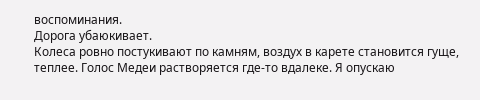воспоминания.
Дорога убаюкивает.
Колеса ровно постукивают по камням, воздух в карете становится гуще, теплее. Голос Медеи растворяется где-то вдалеке. Я опускаю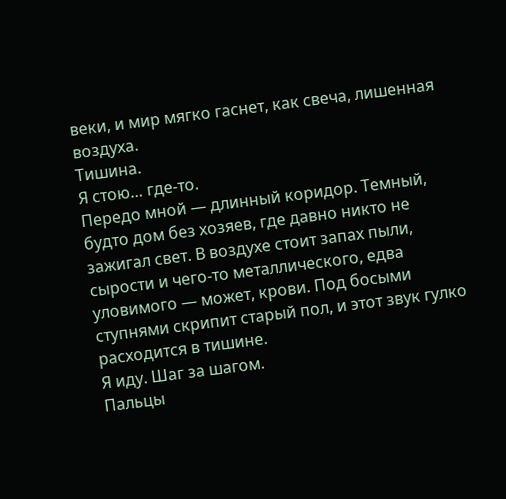веки, и мир мягко гаснет, как свеча, лишенная воздуха.
Тишина.
Я стою… где-то.
Передо мной — длинный коридор. Темный, будто дом без хозяев, где давно никто не зажигал свет. В воздухе стоит запах пыли, сырости и чего-то металлического, едва уловимого — может, крови. Под босыми ступнями скрипит старый пол, и этот звук гулко расходится в тишине.
Я иду. Шаг за шагом.
Пальцы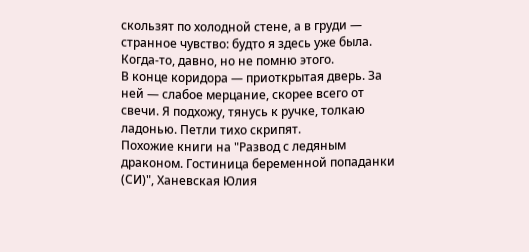скользят по холодной стене, а в груди — странное чувство: будто я здесь уже была. Когда-то, давно, но не помню этого.
В конце коридора — приоткрытая дверь. За ней — слабое мерцание, скорее всего от свечи. Я подхожу, тянусь к ручке, толкаю ладонью. Петли тихо скрипят.
Похожие книги на "Развод с ледяным драконом. Гостиница беременной попаданки (СИ)", Ханевская Юлия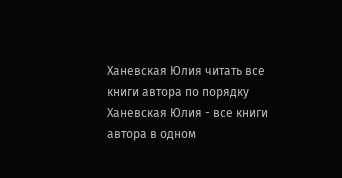Ханевская Юлия читать все книги автора по порядку
Ханевская Юлия - все книги автора в одном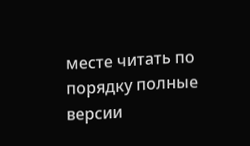месте читать по порядку полные версии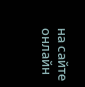на сайте онлайн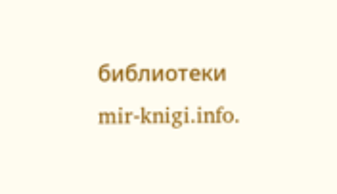библиотеки mir-knigi.info.